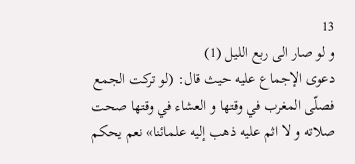13
و لو صار الى ربع الليل (1)
دعوى الإجماع عليه حيث قال: (لو تركت الجمع فصلّى المغرب في وقتها و العشاء في وقتها صحت صلاته و لا اثم عليه ذهب إليه علمائنا» نعم يحكم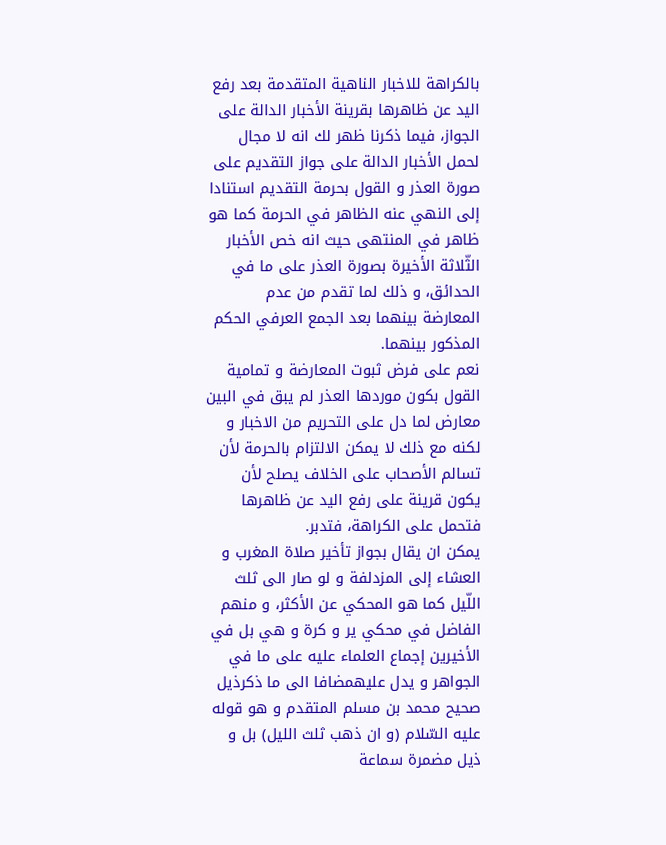بالكراهة للاخبار الناهية المتقدمة بعد رفع اليد عن ظاهرها بقرينة الأخبار الدالة على الجواز، فيما ذكرنا ظهر لك انه لا مجال لحمل الأخبار الدالة على جواز التقديم على صورة العذر و القول بحرمة التقديم استنادا إلى النهي عنه الظاهر في الحرمة كما هو ظاهر في المنتهى حيث انه خص الأخبار الثّلاثة الأخيرة بصورة العذر على ما في الحدائق، و ذلك لما تقدم من عدم المعارضة بينهما بعد الجمع العرفي الحكم المذكور بينهما.
نعم على فرض ثبوت المعارضة و تمامية القول بكون موردها العذر لم يبق في البين معارض لما دل على التحريم من الاخبار و لكنه مع ذلك لا يمكن الالتزام بالحرمة لأن تسالم الأصحاب على الخلاف يصلح لأن يكون قرينة على رفع اليد عن ظاهرها فتحمل على الكراهة، فتدبر.
يمكن ان يقال بجواز تأخير صلاة المغرب و العشاء إلى المزدلفة و لو صار الى ثلث اللّيل كما هو المحكي عن الأكثر، و منهم الفاضل في محكي ير و كرة و هي بل في الأخيرين إجماع العلماء عليه على ما في الجواهر و يدل عليهمضافا الى ما ذكرذيل صحيح محمد بن مسلم المتقدم و هو قوله عليه السّلام (و ان ذهب ثلث الليل) بل و ذيل مضمرة سماعة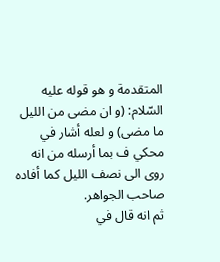المتقدمة و هو قوله عليه السّلام: (و ان مضى من الليل ما مضى) و لعله أشار في محكي ف بما أرسله من انه روى الى نصف الليل كما أفاده صاحب الجواهر.
ثم انه قال في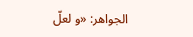الجواهر: «و لعلّ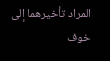المراد تأخيرهما إلى خوف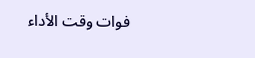فوات وقت الأداء